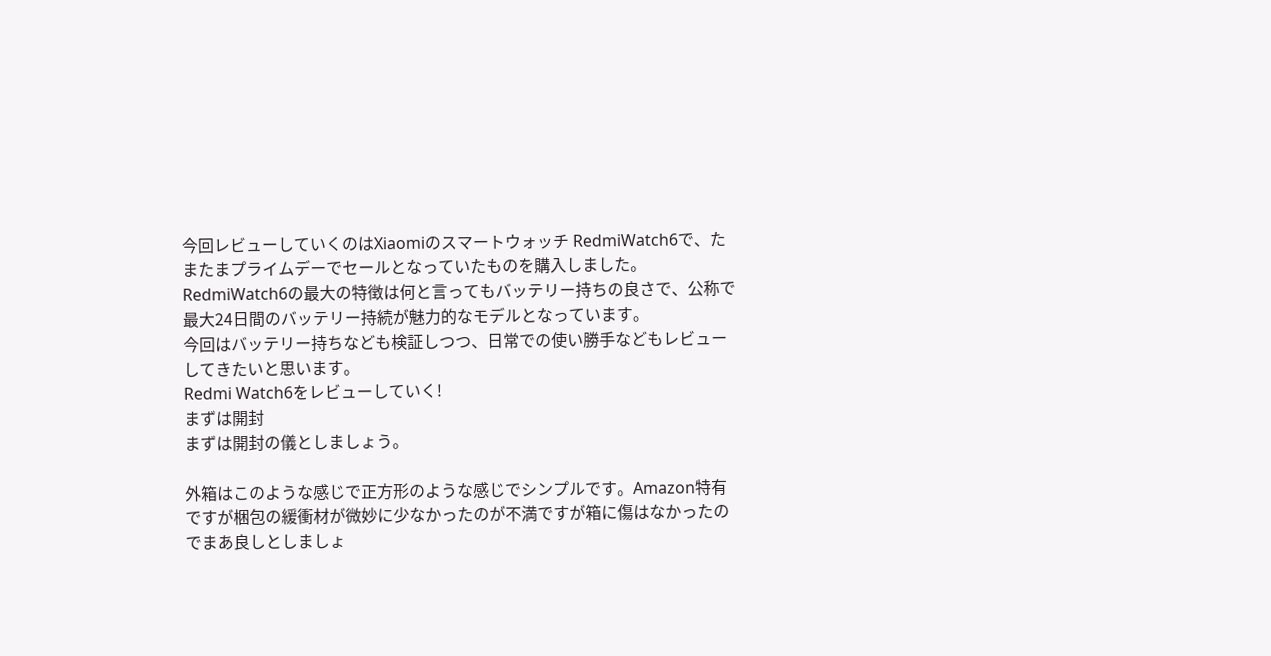今回レビューしていくのはXiaomiのスマートウォッチ RedmiWatch6で、たまたまプライムデーでセールとなっていたものを購入しました。
RedmiWatch6の最大の特徴は何と言ってもバッテリー持ちの良さで、公称で最大24日間のバッテリー持続が魅力的なモデルとなっています。
今回はバッテリー持ちなども検証しつつ、日常での使い勝手などもレビューしてきたいと思います。
Redmi Watch6をレビューしていく!
まずは開封
まずは開封の儀としましょう。

外箱はこのような感じで正方形のような感じでシンプルです。Amazon特有ですが梱包の緩衝材が微妙に少なかったのが不満ですが箱に傷はなかったのでまあ良しとしましょ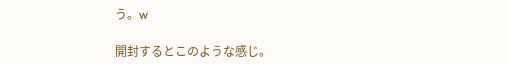う。w

開封するとこのような感じ。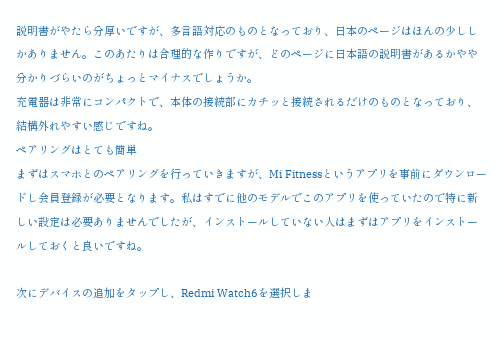説明書がやたら分厚いですが、多言語対応のものとなっており、日本のページはほんの少ししかありません。このあたりは合理的な作りですが、どのページに日本語の説明書があるかやや分かりづらいのがちょっとマイナスでしょうか。
充電器は非常にコンパクトで、本体の接続部にカチッと接続されるだけのものとなっており、結構外れやすい感じですね。
ペアリングはとても簡単
まずはスマホとのペアリングを行っていきますが、Mi Fitnessというアプリを事前にダウンロードし会員登録が必要となります。私はすでに他のモデルでこのアプリを使っていたので特に新しい設定は必要ありませんでしたが、インストールしていない人はまずはアプリをインストールしておくと良いですね。

次にデバイスの追加をタップし、Redmi Watch6を選択しま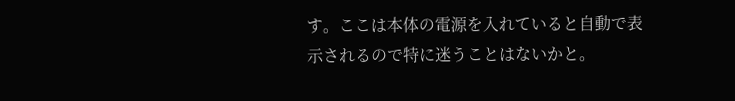す。ここは本体の電源を入れていると自動で表示されるので特に迷うことはないかと。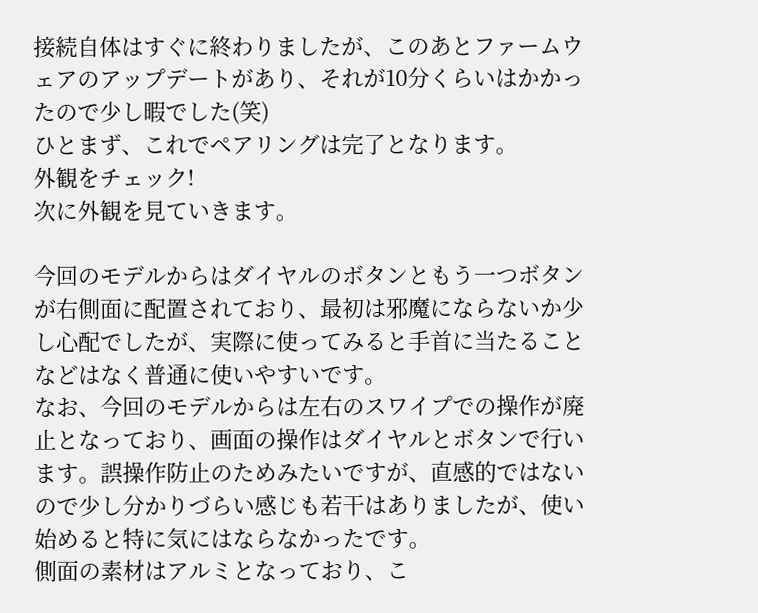接続自体はすぐに終わりましたが、このあとファームウェアのアップデートがあり、それが10分くらいはかかったので少し暇でした(笑)
ひとまず、これでペアリングは完了となります。
外観をチェック!
次に外観を見ていきます。

今回のモデルからはダイヤルのボタンともう一つボタンが右側面に配置されており、最初は邪魔にならないか少し心配でしたが、実際に使ってみると手首に当たることなどはなく普通に使いやすいです。
なお、今回のモデルからは左右のスワイプでの操作が廃止となっており、画面の操作はダイヤルとボタンで行います。誤操作防止のためみたいですが、直感的ではないので少し分かりづらい感じも若干はありましたが、使い始めると特に気にはならなかったです。
側面の素材はアルミとなっており、こ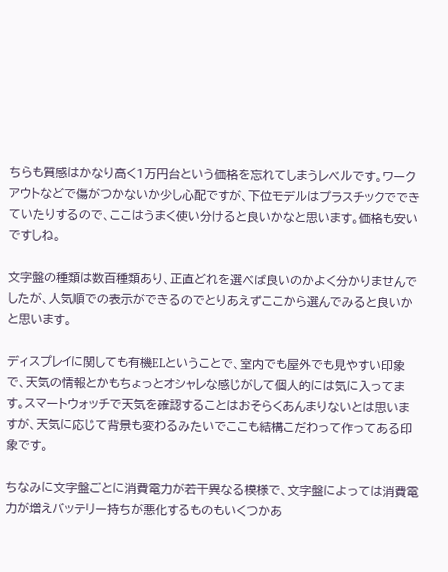ちらも質感はかなり高く1万円台という価格を忘れてしまうレベルです。ワークアウトなどで傷がつかないか少し心配ですが、下位モデルはプラスチックでできていたりするので、ここはうまく使い分けると良いかなと思います。価格も安いですしね。

文字盤の種類は数百種類あり、正直どれを選べば良いのかよく分かりませんでしたが、人気順での表示ができるのでとりあえずここから選んでみると良いかと思います。

ディスプレイに関しても有機ELということで、室内でも屋外でも見やすい印象で、天気の情報とかもちょっとオシャレな感じがして個人的には気に入ってます。スマートウォッチで天気を確認することはおそらくあんまりないとは思いますが、天気に応じて背景も変わるみたいでここも結構こだわって作ってある印象です。

ちなみに文字盤ごとに消費電力が若干異なる模様で、文字盤によっては消費電力が増えバッテリー持ちが悪化するものもいくつかあ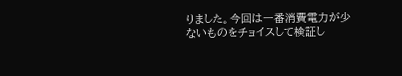りました。今回は一番消費電力が少ないものをチョイスして検証し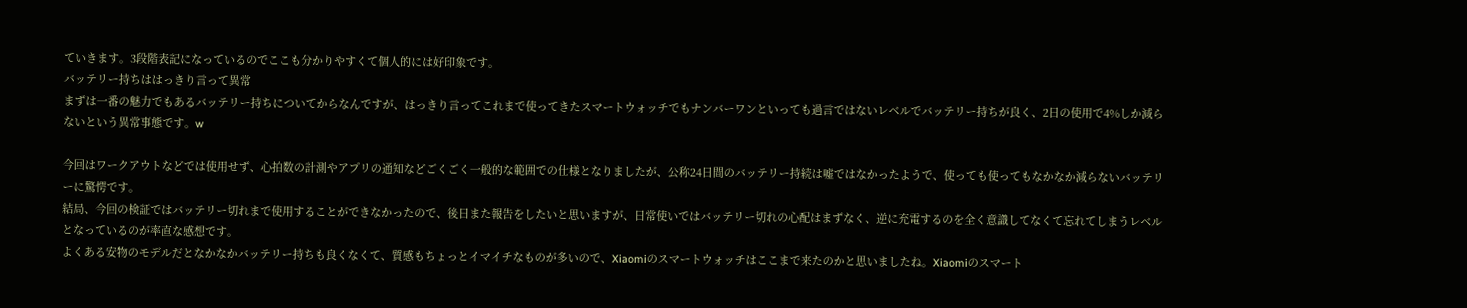ていきます。3段階表記になっているのでここも分かりやすくて個人的には好印象です。
バッテリー持ちははっきり言って異常
まずは一番の魅力でもあるバッテリー持ちについてからなんですが、はっきり言ってこれまで使ってきたスマートウォッチでもナンバーワンといっても過言ではないレベルでバッテリー持ちが良く、2日の使用で4%しか減らないという異常事態です。w

今回はワークアウトなどでは使用せず、心拍数の計測やアプリの通知などごくごく一般的な範囲での仕様となりましたが、公称24日間のバッテリー持続は嘘ではなかったようで、使っても使ってもなかなか減らないバッテリーに驚愕です。
結局、今回の検証ではバッテリー切れまで使用することができなかったので、後日また報告をしたいと思いますが、日常使いではバッテリー切れの心配はまずなく、逆に充電するのを全く意識してなくて忘れてしまうレベルとなっているのが率直な感想です。
よくある安物のモデルだとなかなかバッテリー持ちも良くなくて、質感もちょっとイマイチなものが多いので、Xiaomiのスマートウォッチはここまで来たのかと思いましたね。Xiaomiのスマート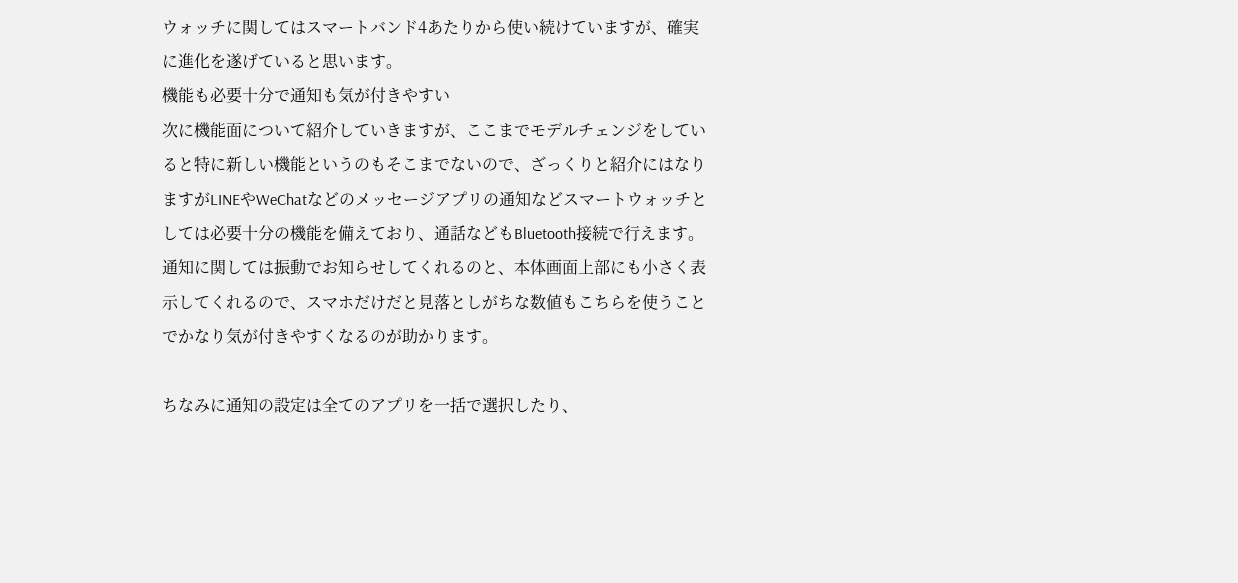ウォッチに関してはスマートバンド4あたりから使い続けていますが、確実に進化を遂げていると思います。
機能も必要十分で通知も気が付きやすい
次に機能面について紹介していきますが、ここまでモデルチェンジをしていると特に新しい機能というのもそこまでないので、ざっくりと紹介にはなりますがLINEやWeChatなどのメッセージアプリの通知などスマートウォッチとしては必要十分の機能を備えており、通話などもBluetooth接続で行えます。
通知に関しては振動でお知らせしてくれるのと、本体画面上部にも小さく表示してくれるので、スマホだけだと見落としがちな数値もこちらを使うことでかなり気が付きやすくなるのが助かります。

ちなみに通知の設定は全てのアプリを一括で選択したり、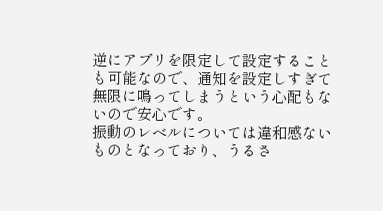逆にアプリを限定して設定することも可能なので、通知を設定しすぎて無限に鳴ってしまうという心配もないので安心です。
振動のレベルについては違和感ないものとなっており、うるさ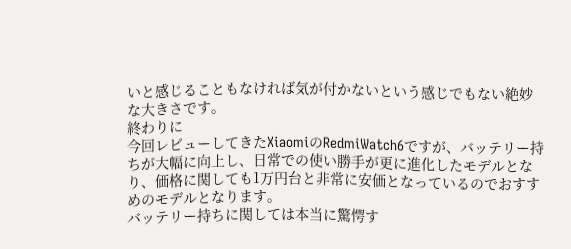いと感じることもなければ気が付かないという感じでもない絶妙な大きさです。
終わりに
今回レビューしてきたXiaomiのRedmiWatch6ですが、バッテリー持ちが大幅に向上し、日常での使い勝手が更に進化したモデルとなり、価格に関しても1万円台と非常に安価となっているのでおすすめのモデルとなります。
バッテリー持ちに関しては本当に驚愕す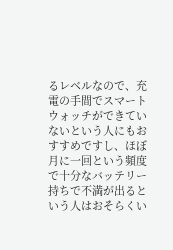るレベルなので、充電の手間でスマートウォッチができていないという人にもおすすめですし、ほぼ月に一回という頻度で十分なバッテリー持ちで不満が出るという人はおそらくい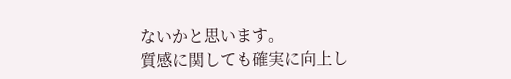ないかと思います。
質感に関しても確実に向上し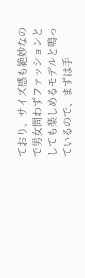ており、サイズ感も絶妙なので男女問わずファッションとしても楽しめるモデルと鳴っているので、まずは手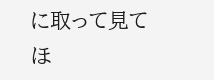に取って見てほ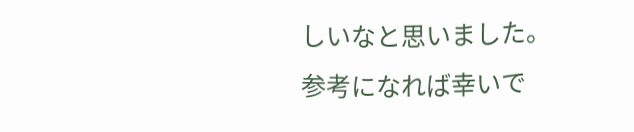しいなと思いました。
参考になれば幸いで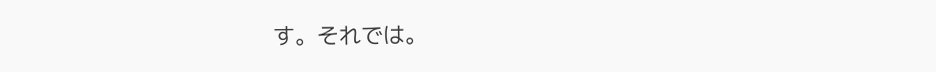す。それでは。